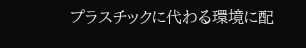プラスチックに代わる環境に配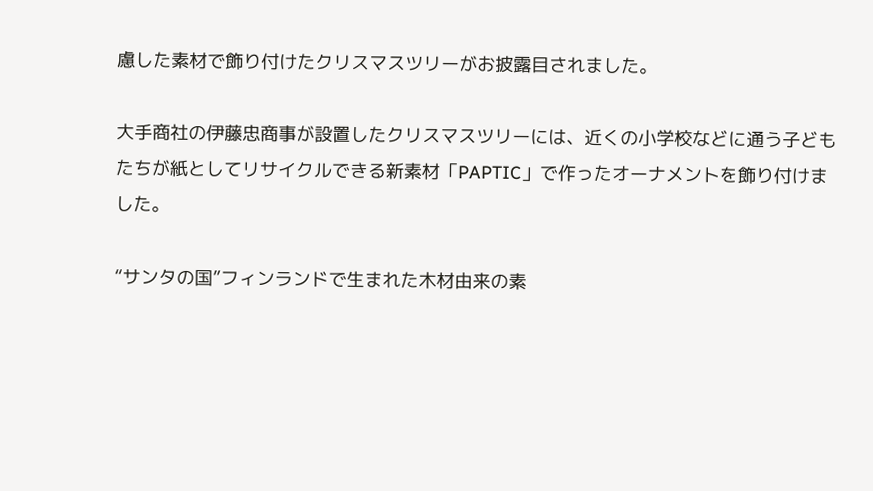慮した素材で飾り付けたクリスマスツリーがお披露目されました。

大手商社の伊藤忠商事が設置したクリスマスツリーには、近くの小学校などに通う子どもたちが紙としてリサイクルできる新素材「PAPTIC」で作ったオーナメントを飾り付けました。

“サンタの国”フィンランドで生まれた木材由来の素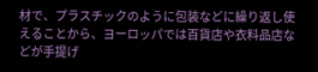材で、プラスチックのように包装などに繰り返し使えることから、ヨーロッパでは百貨店や衣料品店などが手提げ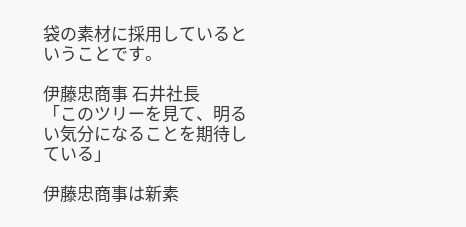袋の素材に採用しているということです。

伊藤忠商事 石井社長
「このツリーを見て、明るい気分になることを期待している」

伊藤忠商事は新素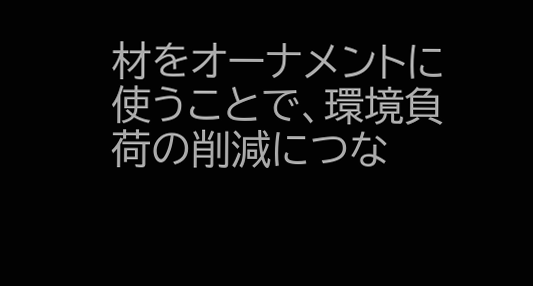材をオーナメントに使うことで、環境負荷の削減につな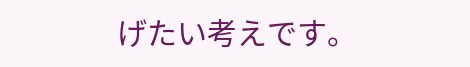げたい考えです。